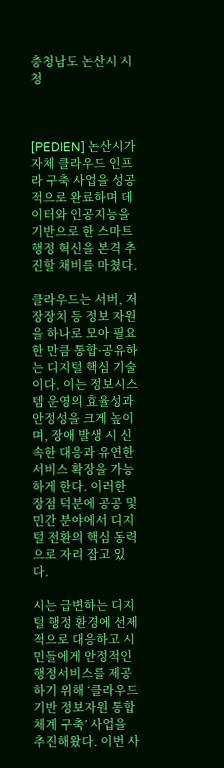충청남도 논산시 시청



[PEDIEN] 논산시가 자체 클라우드 인프라 구축 사업을 성공적으로 완료하며 데이터와 인공지능을 기반으로 한 스마트 행정 혁신을 본격 추진할 채비를 마쳤다.

클라우드는 서버, 저장장치 등 정보 자원을 하나로 모아 필요한 만큼 통합·공유하는 디지털 핵심 기술이다. 이는 정보시스템 운영의 효율성과 안정성을 크게 높이며, 장애 발생 시 신속한 대응과 유연한 서비스 확장을 가능하게 한다. 이러한 장점 덕분에 공공 및 민간 분야에서 디지털 전환의 핵심 동력으로 자리 잡고 있다.

시는 급변하는 디지털 행정 환경에 선제적으로 대응하고 시민들에게 안정적인 행정서비스를 제공하기 위해 ‘클라우드 기반 정보자원 통합체계 구축’ 사업을 추진해왔다. 이번 사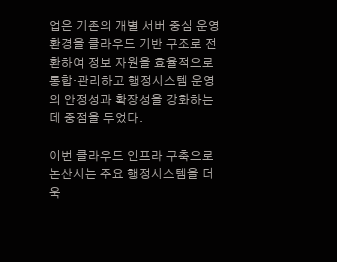업은 기존의 개별 서버 중심 운영 환경을 클라우드 기반 구조로 전환하여 정보 자원을 효율적으로 통합·관리하고 행정시스템 운영의 안정성과 확장성을 강화하는 데 중점을 두었다.

이번 클라우드 인프라 구축으로 논산시는 주요 행정시스템을 더욱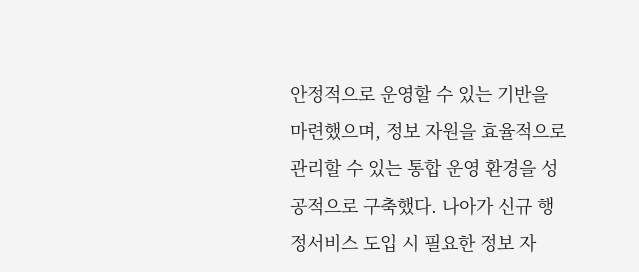안정적으로 운영할 수 있는 기반을 마련했으며, 정보 자원을 효율적으로 관리할 수 있는 통합 운영 환경을 성공적으로 구축했다. 나아가 신규 행정서비스 도입 시 필요한 정보 자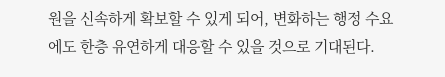원을 신속하게 확보할 수 있게 되어, 변화하는 행정 수요에도 한층 유연하게 대응할 수 있을 것으로 기대된다.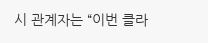시 관계자는 “이번 클라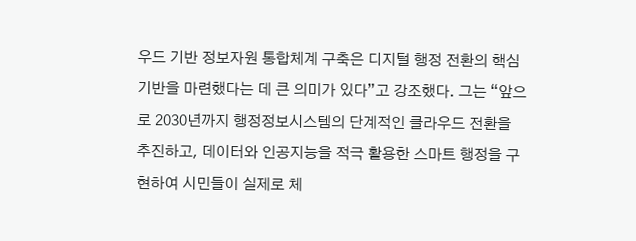우드 기반 정보자원 통합체계 구축은 디지털 행정 전환의 핵심 기반을 마련했다는 데 큰 의미가 있다”고 강조했다. 그는 “앞으로 2030년까지 행정정보시스템의 단계적인 클라우드 전환을 추진하고, 데이터와 인공지능을 적극 활용한 스마트 행정을 구현하여 시민들이 실제로 체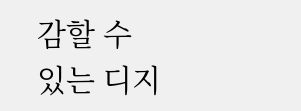감할 수 있는 디지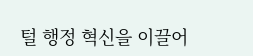털 행정 혁신을 이끌어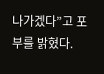나가겠다”고 포부를 밝혔다.